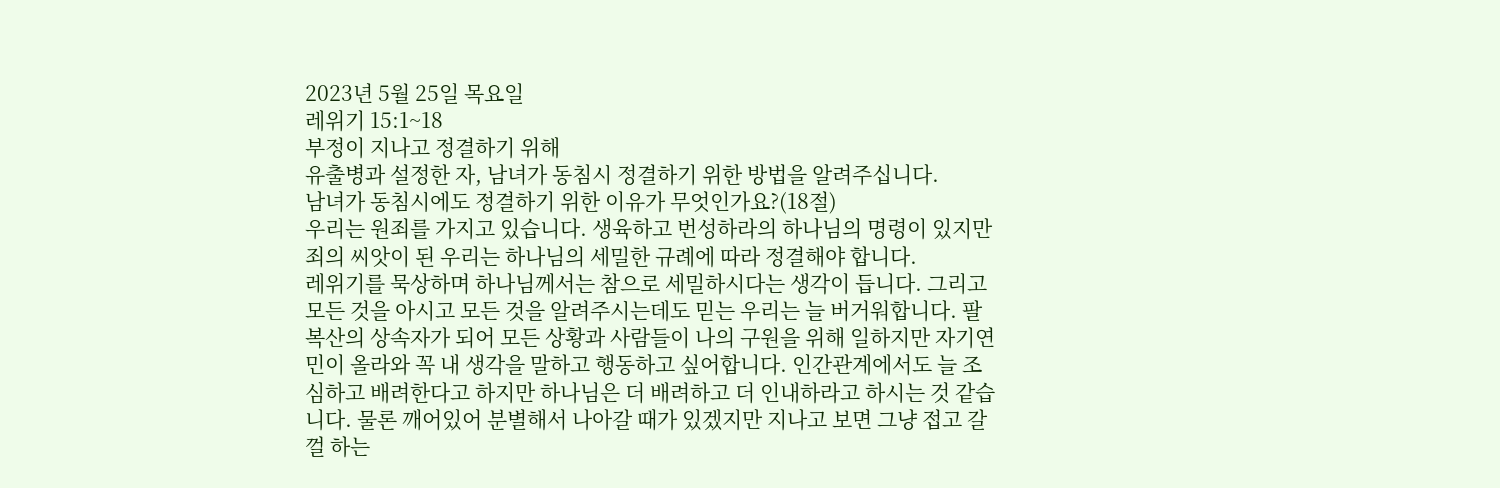2023년 5월 25일 목요일
레위기 15:1~18
부정이 지나고 정결하기 위해
유출병과 설정한 자, 남녀가 동침시 정결하기 위한 방법을 알려주십니다.
남녀가 동침시에도 정결하기 위한 이유가 무엇인가요?(18절)
우리는 원죄를 가지고 있습니다. 생육하고 번성하라의 하나님의 명령이 있지만 죄의 씨앗이 된 우리는 하나님의 세밀한 규례에 따라 정결해야 합니다.
레위기를 묵상하며 하나님께서는 참으로 세밀하시다는 생각이 듭니다. 그리고 모든 것을 아시고 모든 것을 알려주시는데도 믿는 우리는 늘 버거워합니다. 팔복산의 상속자가 되어 모든 상황과 사람들이 나의 구원을 위해 일하지만 자기연민이 올라와 꼭 내 생각을 말하고 행동하고 싶어합니다. 인간관계에서도 늘 조심하고 배려한다고 하지만 하나님은 더 배려하고 더 인내하라고 하시는 것 같습니다. 물론 깨어있어 분별해서 나아갈 때가 있겠지만 지나고 보면 그냥 접고 갈 껄 하는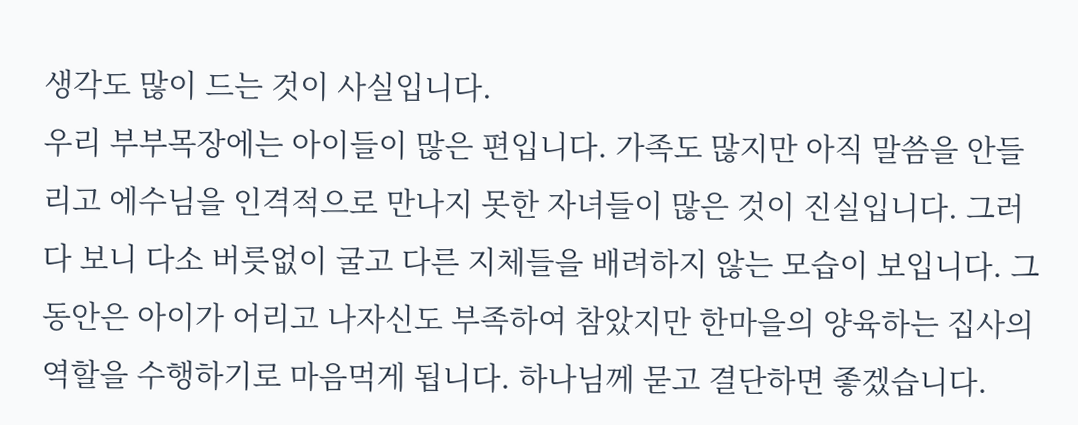생각도 많이 드는 것이 사실입니다.
우리 부부목장에는 아이들이 많은 편입니다. 가족도 많지만 아직 말씀을 안들리고 에수님을 인격적으로 만나지 못한 자녀들이 많은 것이 진실입니다. 그러다 보니 다소 버릇없이 굴고 다른 지체들을 배려하지 않는 모습이 보입니다. 그동안은 아이가 어리고 나자신도 부족하여 참았지만 한마을의 양육하는 집사의 역할을 수행하기로 마음먹게 됩니다. 하나님께 묻고 결단하면 좋겠습니다.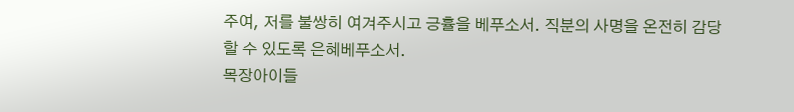주여, 저를 불쌍히 여겨주시고 긍휼을 베푸소서. 직분의 사명을 온전히 감당할 수 있도록 은혜베푸소서.
목장아이들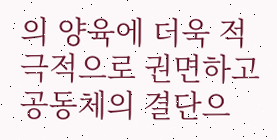의 양육에 더욱 적극적으로 권면하고 공동체의 결단으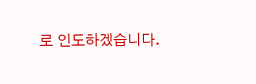로 인도하겠습니다.